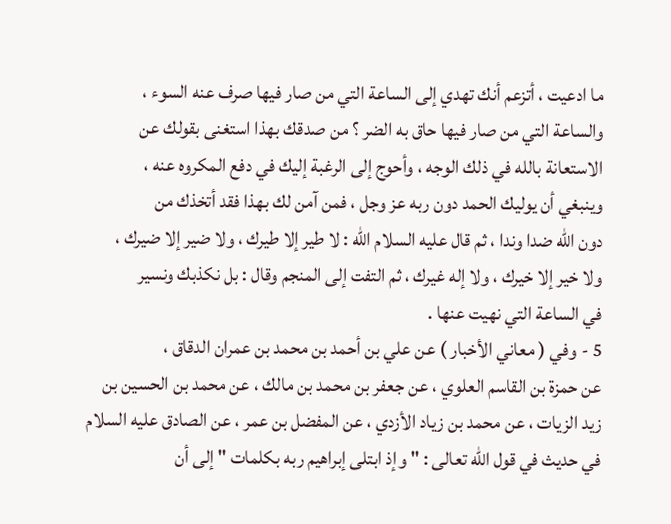ما ادعيت ، أتزعم أنك تهدي إلى الساعة التي من صار فيها صرف عنه السوء ،
والساعة التي من صار فيها حاق به الضر ؟ من صدقك بهذا استغنى بقولك عن
الاستعانة بالله في ذلك الوجه ، وأحوج إلى الرغبة إليك في دفع المكروه عنه ،
وينبغي أن يوليك الحمد دون ربه عز وجل ، فمن آمن لك بهذا فقد أتخذك من
دون الله ضدا وندا ، ثم قال عليه السلام الله : لا طير إلا طيرك ، ولا ضير إلا ضيرك ،
ولا خير إلا خيرك ، ولا إله غيرك ، ثم التفت إلى المنجم وقال : بل نكذبك ونسير
في الساعة التي نهيت عنها .
5 - وفي ( معاني الأخبار ) عن علي بن أحمد بن محمد بن عمران الدقاق ،
عن حمزة بن القاسم العلوي ، عن جعفر بن محمد بن مالك ، عن محمد بن الحسين بن
زيد الزيات ، عن محمد بن زياد الأزدي ، عن المفضل بن عمر ، عن الصادق عليه السلام
في حديث في قول الله تعالى : " وإذ ابتلى إبراهيم ربه بكلمات " إلى أن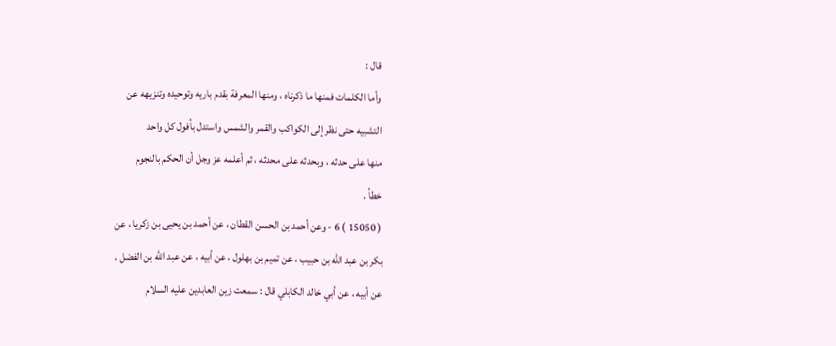قال :
وأما الكلمات فمنها ما ذكرناه ، ومنها المعرفة بقدم باريه وتوحيده وتنزيهه عن
التشبيه حتى نظر إلى الكواكب والقمر والشمس واستدل بأفول كل واحد
منها على حدثه ، وبحدثه على محدثه ، ثم أعلمه عز وجل أن الحكم بالنجوم
خطأ .
( 15050 ) 6 - وعن أحمد بن الحسن القطان ، عن أحمد بن يحيى بن زكريا ، عن
بكر بن عبد الله بن حبيب ، عن تميم بن بهلول ، عن أبيه ، عن عبد الله بن الفضل ،
عن أبيه ، عن أبي خالد الكابلي قال : سمعت زين العابدين عليه السلام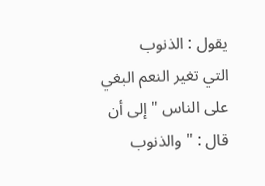يقول : الذنوب
التي تغير النعم البغي على الناس " إلى أن قال : " والذنوب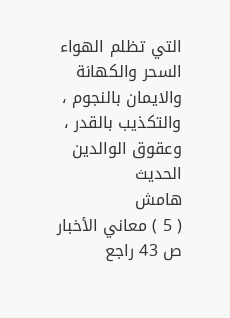التي تظلم الهواء
السحر والكهانة والايمان بالنجوم ، والتكذيب بالقدر ، وعقوق الوالدين الحديث
هامش
( 5 ) معاني الأخبار ص 43 راجع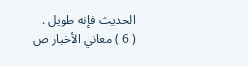الحديث فإنه طويل .
( 6 ) معاني الأخبار ص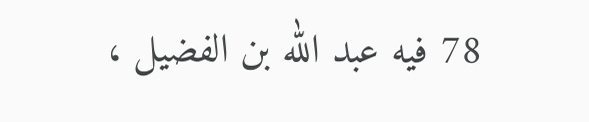78 فيه عبد الله بن الفضيل ،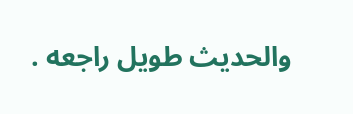والحديث طويل راجعه .